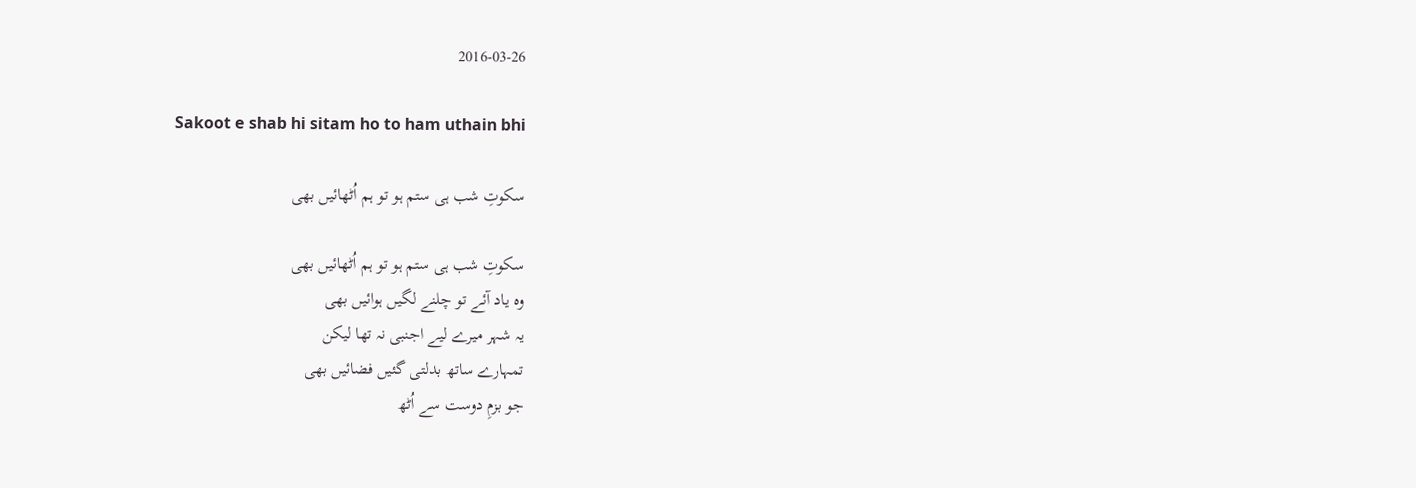2016-03-26

Sakoot e shab hi sitam ho to ham uthain bhi

سکوتِ شب ہی ستم ہو تو ہم اُٹھائیں بھی

سکوتِ شب ہی ستم ہو تو ہم اُٹھائیں بھی
وہ یاد آئے تو چلنے لگیں ہوائیں بھی
یہ شہر میرے لیے اجنبی نہ تھا لیکن
تمہارے ساتھ بدلتی گئیں فضائیں بھی
جو بزمِ دوست سے اُٹھ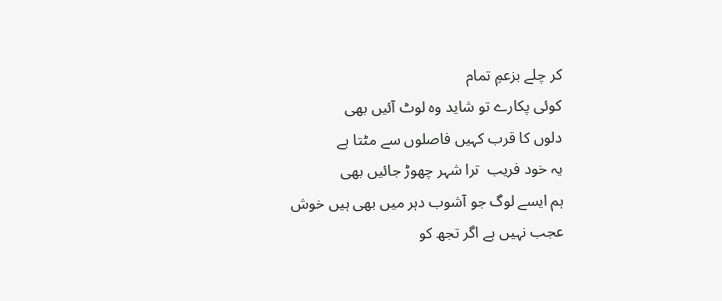کر چلے بزعمِ تمام
کوئی پکارے تو شاید وہ لوٹ آئیں بھی
دلوں کا قرب کہیں فاصلوں سے مٹتا ہے
یہ خود فریب  ترا شہر چھوڑ جائیں بھی
ہم ایسے لوگ جو آشوب دہر میں بھی ہیں خوش
عجب نہیں ہے اگر تجھ کو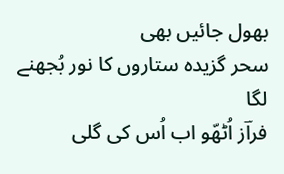بھول جائیں بھی
سحر گزیدہ ستاروں کا نور بُجھنے لگا
فراؔز اُٹھّو اب اُس کی گلی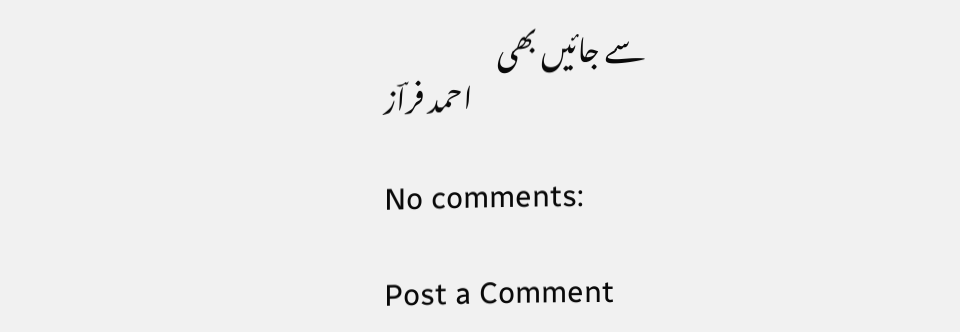سے جائیں بھی
                                احمد فراؔز

No comments:

Post a Comment